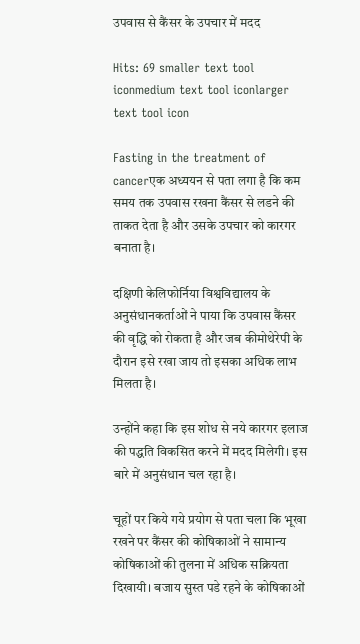उपवास से कैंसर के उपचार में मदद

Hits: 69 smaller text tool iconmedium text tool iconlarger text tool icon

Fasting in the treatment of cancerएक अध्ययन से पता लगा है कि कम समय तक उपवास रखना कैंसर से लडने की ताकत देता है और उसके उपचार को कारगर बनाता है।

दक्षिणी केलिफोर्निया विश्वविद्यालय के अनुसंधानकर्ताओं ने पाया कि उपवास कैंसर की वृद्धि को रोकता है और जब कीमोथेरेपी के दौरान इसे रखा जाय तो इसका अधिक लाभ मिलता है।

उन्होंने कहा कि इस शोध से नये कारगर इलाज की पद्धति विकसित करने में मदद मिलेगी। इस बारे में अनुसंधान चल रहा है।

चूहों पर किये गये प्रयोग से पता चला कि भूखा रखने पर कैंसर की कोषिकाओं ने सामान्य कोषिकाओं की तुलना में अधिक सक्रियता दिखायी। बजाय सुस्त पडे रहने के कोषिकाओं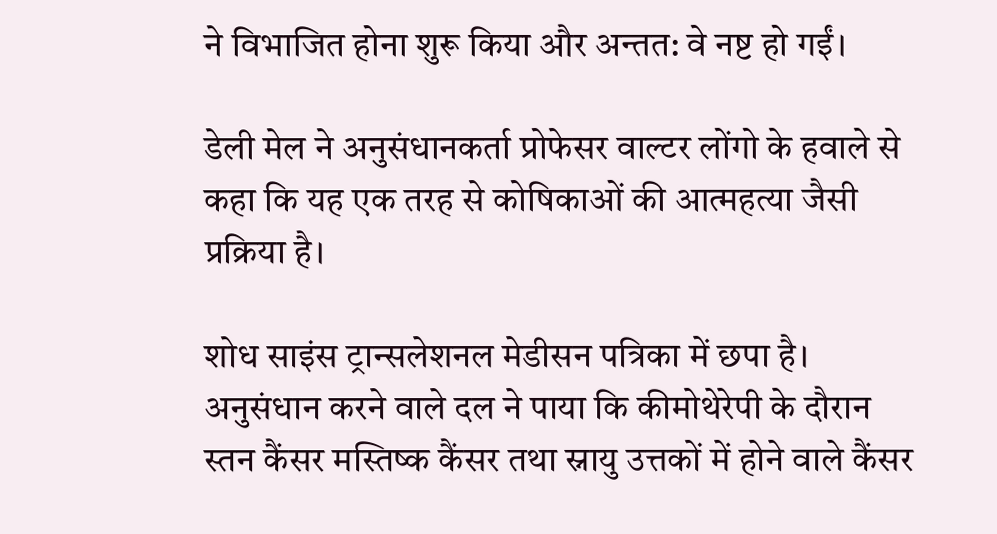ने विभाजित होना शुरू किया और अन्तत: वे नष्ट हो गईं।

डेली मेल ने अनुसंधानकर्ता प्रोफेसर वाल्टर लोंगो के हवाले से कहा कि यह एक तरह से कोषिकाओं की आत्महत्या जैसी प्रक्रिया है।

शोध साइंस ट्रान्सलेशनल मेडीसन पत्रिका में छपा है। अनुसंधान करने वाले दल ने पाया कि कीमोथेरेपी के दौरान स्तन कैंसर मस्तिष्क कैंसर तथा स्नायु उत्तकों में होने वाले कैंसर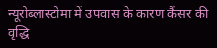न्यूरोब्लास्टोमा में उपवास के कारण कैंसर की वृद्धि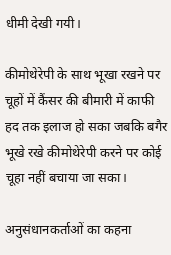धीमी देखी गयी।

कीमोथेरेपी के साथ भूखा रखने पर चूहों में कैंसर की बीमारी में काफी हद तक इलाज हो सका जबकि बगैर भूखे रखे कीमोथेरेपी करने पर कोई चूहा नहीं बचाया जा सका।

अनुसंधानकर्ताओं का कहना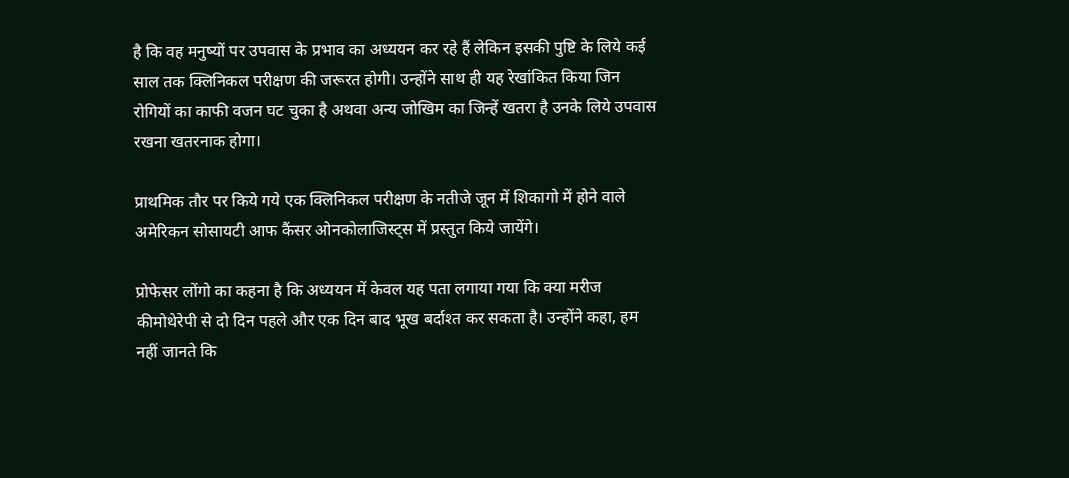है कि वह मनुष्यों पर उपवास के प्रभाव का अध्ययन कर रहे हैं लेकिन इसकी पुष्टि के लिये कई साल तक क्लिनिकल परीक्षण की जरूरत होगी। उन्होंने साथ ही यह रेखांकित किया जिन रोगियों का काफी वजन घट चुका है अथवा अन्य जोखिम का जिन्हें खतरा है उनके लिये उपवास रखना खतरनाक होगा।

प्राथमिक तौर पर किये गये एक क्लिनिकल परीक्षण के नतीजे जून में शिकागो में होने वाले अमेरिकन सोसायटी आफ कैंसर ओनकोलाजिस्ट्स में प्रस्तुत किये जायेंगे।

प्रोफेसर लोंगो का कहना है कि अध्ययन में केवल यह पता लगाया गया कि क्या मरीज कीमोथेरेपी से दो दिन पहले और एक दिन बाद भूख बर्दाश्त कर सकता है। उन्होंने कहा, हम नहीं जानते कि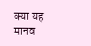क्या यह मानव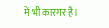में भी कारगर है।